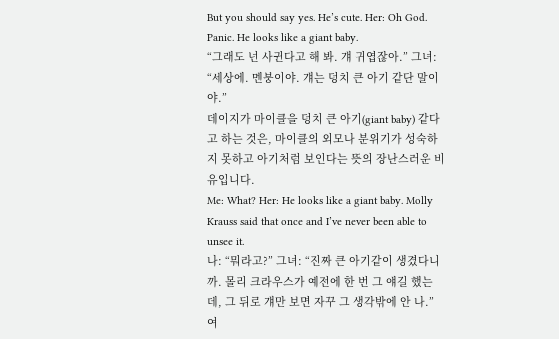But you should say yes. He’s cute. Her: Oh God. Panic. He looks like a giant baby.
“그래도 넌 사귄다고 해 봐. 걔 귀엽잖아.” 그녀: “세상에. 멘붕이야. 걔는 덩치 큰 아기 같단 말이야.”
데이지가 마이클을 덩치 큰 아기(giant baby) 같다고 하는 것은, 마이클의 외모나 분위기가 성숙하지 못하고 아기처럼 보인다는 뜻의 장난스러운 비유입니다.
Me: What? Her: He looks like a giant baby. Molly Krauss said that once and I’ve never been able to unsee it.
나: “뭐라고?” 그녀: “진짜 큰 아기같이 생겼다니까. 몰리 크라우스가 예전에 한 번 그 얘길 했는데, 그 뒤로 걔만 보면 자꾸 그 생각밖에 안 나.”
여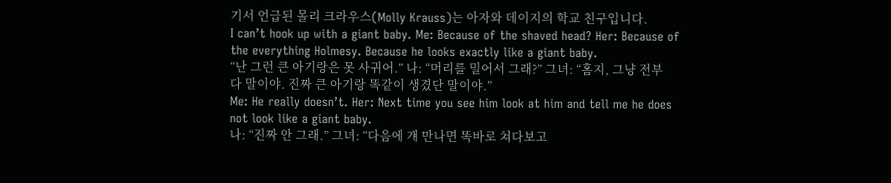기서 언급된 몰리 크라우스(Molly Krauss)는 아자와 데이지의 학교 친구입니다.
I can’t hook up with a giant baby. Me: Because of the shaved head? Her: Because of the everything Holmesy. Because he looks exactly like a giant baby.
“난 그런 큰 아기랑은 못 사귀어.” 나: “머리를 밀어서 그래?” 그녀: “홈지, 그냥 전부 다 말이야. 진짜 큰 아기랑 똑같이 생겼단 말이야.”
Me: He really doesn’t. Her: Next time you see him look at him and tell me he does not look like a giant baby.
나: “진짜 안 그래.” 그녀: “다음에 걔 만나면 똑바로 쳐다보고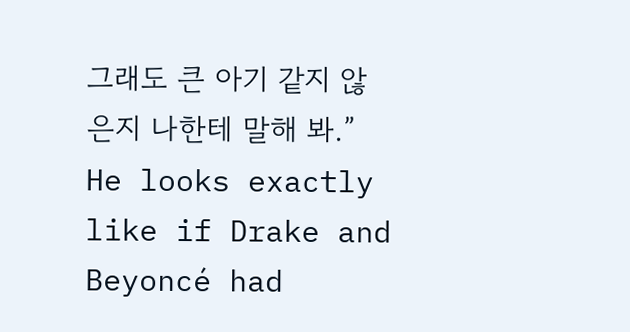그래도 큰 아기 같지 않은지 나한테 말해 봐.”
He looks exactly like if Drake and Beyoncé had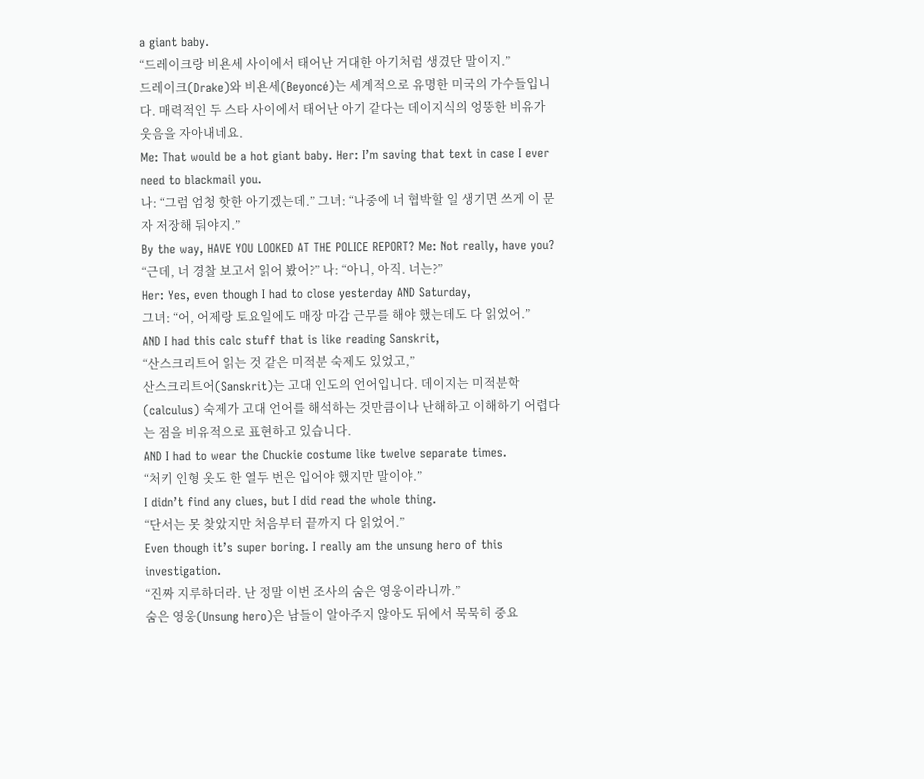a giant baby.
“드레이크랑 비욘세 사이에서 태어난 거대한 아기처럼 생겼단 말이지.”
드레이크(Drake)와 비욘세(Beyoncé)는 세계적으로 유명한 미국의 가수들입니다. 매력적인 두 스타 사이에서 태어난 아기 같다는 데이지식의 엉뚱한 비유가 웃음을 자아내네요.
Me: That would be a hot giant baby. Her: I’m saving that text in case I ever need to blackmail you.
나: “그럼 엄청 핫한 아기겠는데.” 그녀: “나중에 너 협박할 일 생기면 쓰게 이 문자 저장해 둬야지.”
By the way, HAVE YOU LOOKED AT THE POLICE REPORT? Me: Not really, have you?
“근데, 너 경찰 보고서 읽어 봤어?” 나: “아니, 아직. 너는?”
Her: Yes, even though I had to close yesterday AND Saturday,
그녀: “어, 어제랑 토요일에도 매장 마감 근무를 해야 했는데도 다 읽었어.”
AND I had this calc stuff that is like reading Sanskrit,
“산스크리트어 읽는 것 같은 미적분 숙제도 있었고,”
산스크리트어(Sanskrit)는 고대 인도의 언어입니다. 데이지는 미적분학(calculus) 숙제가 고대 언어를 해석하는 것만큼이나 난해하고 이해하기 어렵다는 점을 비유적으로 표현하고 있습니다.
AND I had to wear the Chuckie costume like twelve separate times.
“처키 인형 옷도 한 열두 번은 입어야 했지만 말이야.”
I didn’t find any clues, but I did read the whole thing.
“단서는 못 찾았지만 처음부터 끝까지 다 읽었어.”
Even though it’s super boring. I really am the unsung hero of this investigation.
“진짜 지루하더라. 난 정말 이번 조사의 숨은 영웅이라니까.”
숨은 영웅(Unsung hero)은 남들이 알아주지 않아도 뒤에서 묵묵히 중요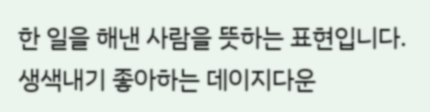한 일을 해낸 사람을 뜻하는 표현입니다. 생색내기 좋아하는 데이지다운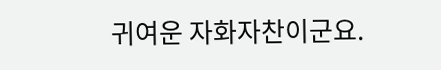귀여운 자화자찬이군요.